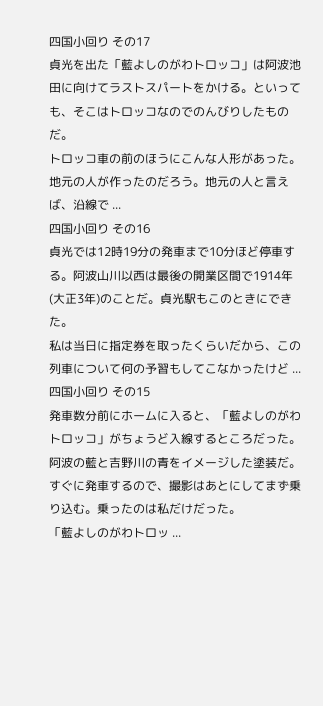四国小回り その17
貞光を出た「藍よしのがわトロッコ」は阿波池田に向けてラストスパートをかける。といっても、そこはトロッコなのでのんびりしたものだ。
トロッコ車の前のほうにこんな人形があった。地元の人が作ったのだろう。地元の人と言えば、沿線で ...
四国小回り その16
貞光では12時19分の発車まで10分ほど停車する。阿波山川以西は最後の開業区間で1914年(大正3年)のことだ。貞光駅もこのときにできた。
私は当日に指定券を取ったくらいだから、この列車について何の予習もしてこなかったけど ...
四国小回り その15
発車数分前にホームに入ると、「藍よしのがわトロッコ」がちょうど入線するところだった。阿波の藍と吉野川の青をイメージした塗装だ。すぐに発車するので、撮影はあとにしてまず乗り込む。乗ったのは私だけだった。
「藍よしのがわトロッ ...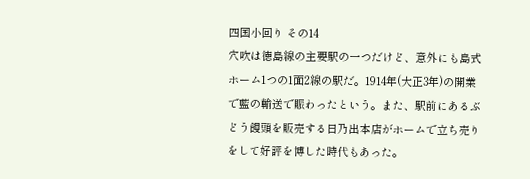四国小回り その14
穴吹は徳島線の主要駅の一つだけど、意外にも島式ホーム1つの1面2線の駅だ。1914年(大正3年)の開業で藍の輸送で賑わったという。また、駅前にあるぶどう饅頭を販売する日乃出本店がホームで立ち売りをして好評を博した時代もあった。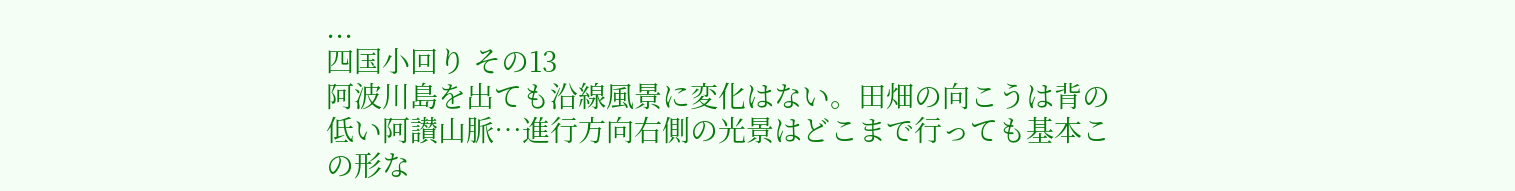...
四国小回り その13
阿波川島を出ても沿線風景に変化はない。田畑の向こうは背の低い阿讃山脈…進行方向右側の光景はどこまで行っても基本この形な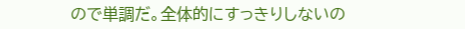ので単調だ。全体的にすっきりしないの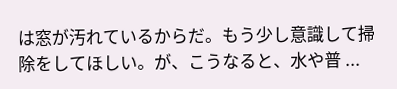は窓が汚れているからだ。もう少し意識して掃除をしてほしい。が、こうなると、水や普 ...